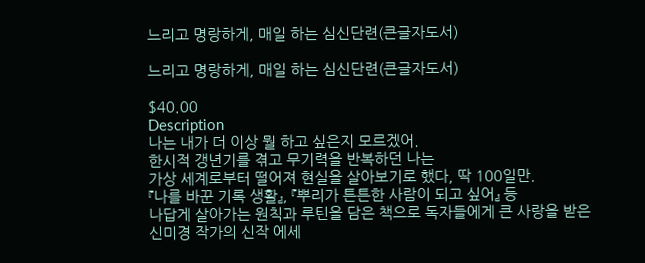느리고 명랑하게, 매일 하는 심신단련(큰글자도서)

느리고 명랑하게, 매일 하는 심신단련(큰글자도서)

$40.00
Description
나는 내가 더 이상 뭘 하고 싶은지 모르겠어.
한시적 갱년기를 겪고 무기력을 반복하던 나는
가상 세계로부터 떨어져 현실을 살아보기로 했다, 딱 100일만.
『나를 바꾼 기록 생활』, 『뿌리가 튼튼한 사람이 되고 싶어』 등
나답게 살아가는 원칙과 루틴을 담은 책으로 독자들에게 큰 사랑을 받은
신미경 작가의 신작 에세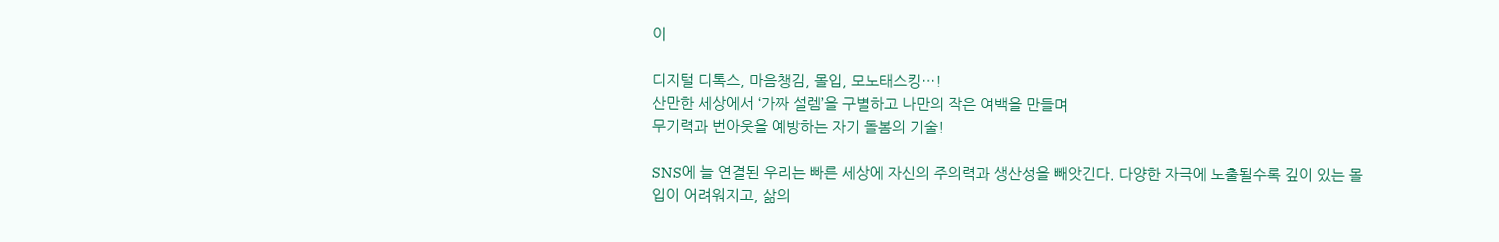이

디지털 디톡스, 마음챙김, 몰입, 모노태스킹…!
산만한 세상에서 ‘가짜 설렘’을 구별하고 나만의 작은 여백을 만들며
무기력과 번아웃을 예방하는 자기 돌봄의 기술!

SNS에 늘 연결된 우리는 빠른 세상에 자신의 주의력과 생산성을 빼앗긴다. 다양한 자극에 노출될수록 깊이 있는 몰입이 어려워지고, 삶의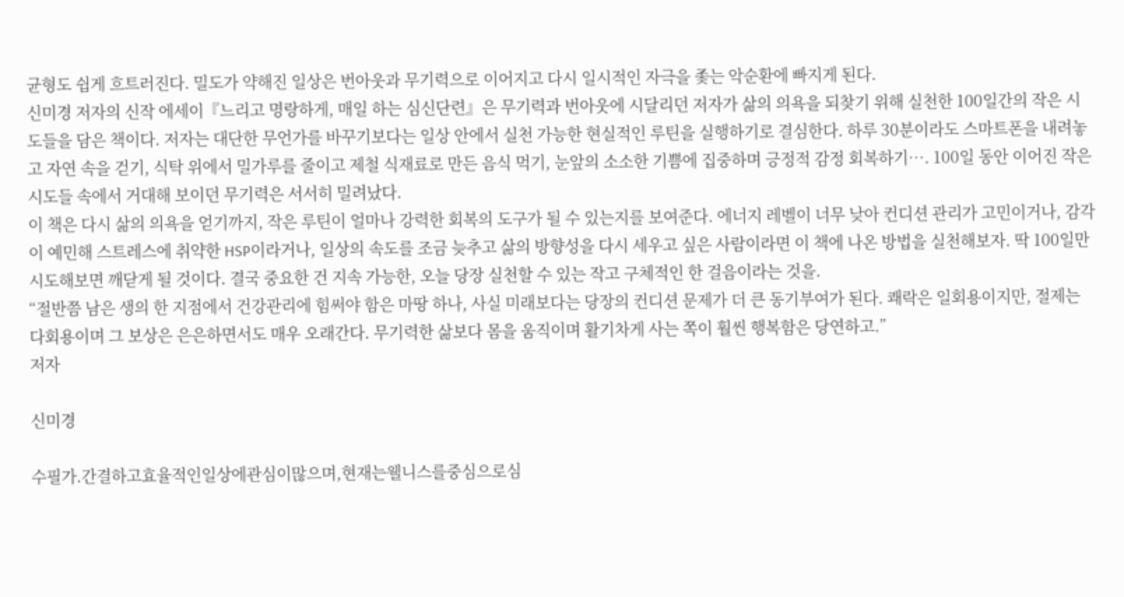균형도 쉽게 흐트러진다. 밀도가 약해진 일상은 번아웃과 무기력으로 이어지고 다시 일시적인 자극을 좇는 악순환에 빠지게 된다.
신미경 저자의 신작 에세이『느리고 명랑하게, 매일 하는 심신단련』은 무기력과 번아웃에 시달리던 저자가 삶의 의욕을 되찾기 위해 실천한 100일간의 작은 시도들을 담은 책이다. 저자는 대단한 무언가를 바꾸기보다는 일상 안에서 실천 가능한 현실적인 루틴을 실행하기로 결심한다. 하루 30분이라도 스마트폰을 내려놓고 자연 속을 걷기, 식탁 위에서 밀가루를 줄이고 제철 식재료로 만든 음식 먹기, 눈앞의 소소한 기쁨에 집중하며 긍정적 감정 회복하기…. 100일 동안 이어진 작은 시도들 속에서 거대해 보이던 무기력은 서서히 밀려났다.
이 책은 다시 삶의 의욕을 얻기까지, 작은 루틴이 얼마나 강력한 회복의 도구가 될 수 있는지를 보여준다. 에너지 레벨이 너무 낮아 컨디션 관리가 고민이거나, 감각이 예민해 스트레스에 취약한 HSP이라거나, 일상의 속도를 조금 늦추고 삶의 방향성을 다시 세우고 싶은 사람이라면 이 책에 나온 방법을 실천해보자. 딱 100일만 시도해보면 깨닫게 될 것이다. 결국 중요한 건 지속 가능한, 오늘 당장 실천할 수 있는 작고 구체적인 한 걸음이라는 것을.
“절반쯤 남은 생의 한 지점에서 건강관리에 힘써야 함은 마땅 하나, 사실 미래보다는 당장의 컨디션 문제가 더 큰 동기부여가 된다. 쾌락은 일회용이지만, 절제는 다회용이며 그 보상은 은은하면서도 매우 오래간다. 무기력한 삶보다 몸을 움직이며 활기차게 사는 쪽이 훨씬 행복함은 당연하고.”
저자

신미경

수필가.간결하고효율적인일상에관심이많으며,현재는웰니스를중심으로심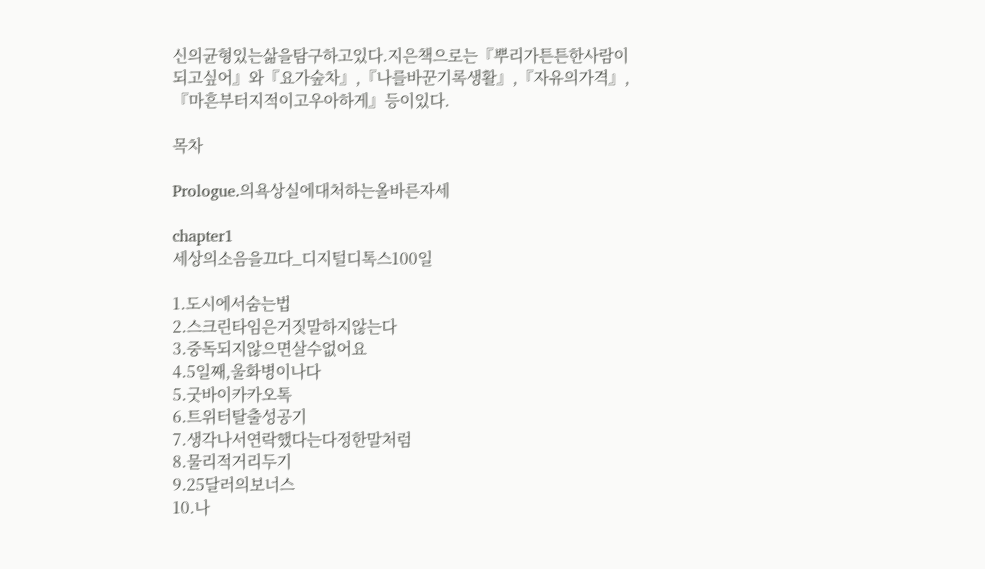신의균형있는삶을탐구하고있다.지은책으로는『뿌리가튼튼한사람이되고싶어』와『요가숲차』,『나를바꾼기록생활』,『자유의가격』,『마흔부터지적이고우아하게』등이있다.

목차

Prologue.의욕상실에대처하는올바른자세

chapter1
세상의소음을끄다_디지털디톡스100일

1.도시에서숨는법
2.스크린타임은거짓말하지않는다
3.중독되지않으면살수없어요
4.5일째,울화병이나다
5.굿바이카카오톡
6.트위터탈출성공기
7.생각나서연락했다는다정한말처럼
8.물리적거리두기
9.25달러의보너스
10.나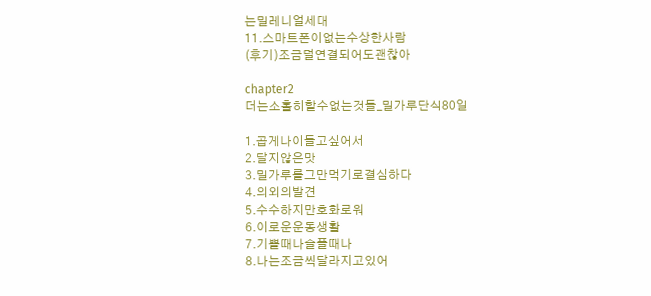는밀레니얼세대
11.스마트폰이없는수상한사람
(후기)조금덜연결되어도괜찮아

chapter2
더는소홀히할수없는것들_밀가루단식80일

1.곱게나이들고싶어서
2.달지않은맛
3.밀가루를그만먹기로결심하다
4.의외의발견
5.수수하지만호화로워
6.이로운운동생활
7.기쁠때나슬플때나
8.나는조금씩달라지고있어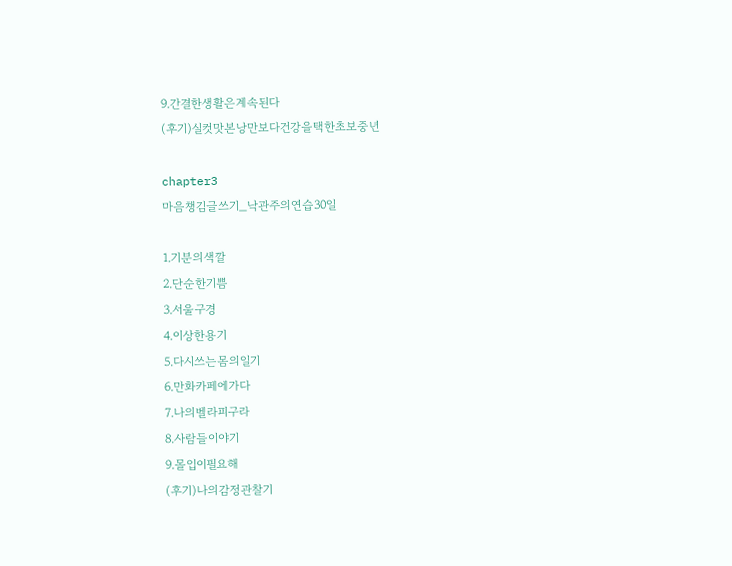9.간결한생활은계속된다
(후기)실컷맛본낭만보다건강을택한초보중년

chapter3
마음챙김글쓰기_낙관주의연습30일

1.기분의색깔
2.단순한기쁨
3.서울구경
4.이상한용기
5.다시쓰는몸의일기
6.만화카페에가다
7.나의벨라피구라
8.사람들이야기
9.몰입이필요해
(후기)나의감정관찰기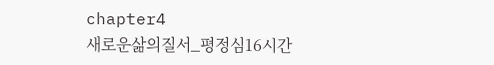chapter4
새로운삶의질서_평정심16시간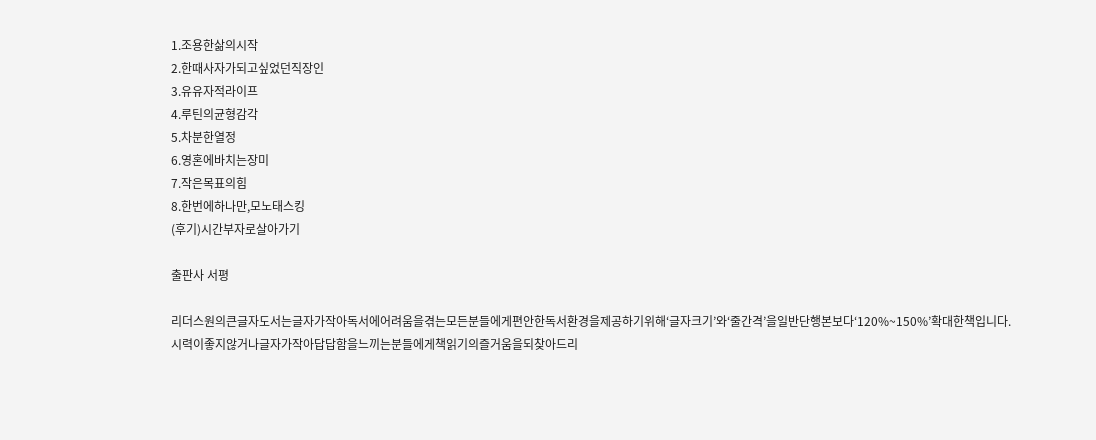1.조용한삶의시작
2.한때사자가되고싶었던직장인
3.유유자적라이프
4.루틴의균형감각
5.차분한열정
6.영혼에바치는장미
7.작은목표의힘
8.한번에하나만,모노태스킹
(후기)시간부자로살아가기

출판사 서평

리더스원의큰글자도서는글자가작아독서에어려움을겪는모든분들에게편안한독서환경을제공하기위해‘글자크기’와‘줄간격’을일반단행본보다‘120%~150%’확대한책입니다.
시력이좋지않거나글자가작아답답함을느끼는분들에게책읽기의즐거움을되찾아드리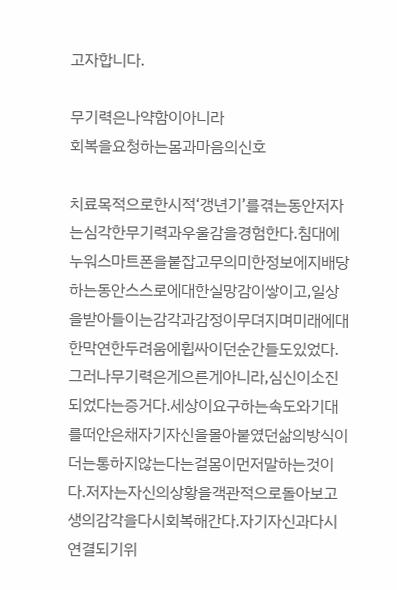고자합니다.

무기력은나약함이아니라
회복을요청하는몸과마음의신호

치료목적으로한시적‘갱년기’를겪는동안저자는심각한무기력과우울감을경험한다.침대에누워스마트폰을붙잡고무의미한정보에지배당하는동안스스로에대한실망감이쌓이고,일상을받아들이는감각과감정이무뎌지며미래에대한막연한두려움에휩싸이던순간들도있었다.그러나무기력은게으른게아니라,심신이소진되었다는증거다.세상이요구하는속도와기대를떠안은채자기자신을몰아붙였던삶의방식이더는통하지않는다는걸몸이먼저말하는것이다.저자는자신의상황을객관적으로돌아보고생의감각을다시회복해간다.자기자신과다시연결되기위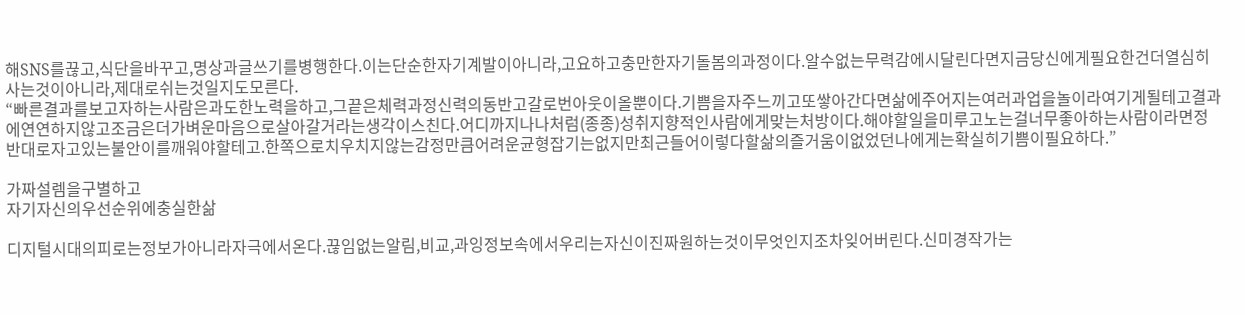해SNS를끊고,식단을바꾸고,명상과글쓰기를병행한다.이는단순한자기계발이아니라,고요하고충만한자기돌봄의과정이다.알수없는무력감에시달린다면지금당신에게필요한건더열심히사는것이아니라,제대로쉬는것일지도모른다.
“빠른결과를보고자하는사람은과도한노력을하고,그끝은체력과정신력의동반고갈로번아웃이올뿐이다.기쁨을자주느끼고또쌓아간다면삶에주어지는여러과업을놀이라여기게될테고결과에연연하지않고조금은더가벼운마음으로살아갈거라는생각이스친다.어디까지나나처럼(종종)성취지향적인사람에게맞는처방이다.해야할일을미루고노는걸너무좋아하는사람이라면정반대로자고있는불안이를깨워야할테고.한쪽으로치우치지않는감정만큼어려운균형잡기는없지만최근들어이렇다할삶의즐거움이없었던나에게는확실히기쁨이필요하다.”

가짜설렘을구별하고
자기자신의우선순위에충실한삶

디지털시대의피로는정보가아니라자극에서온다.끊임없는알림,비교,과잉정보속에서우리는자신이진짜원하는것이무엇인지조차잊어버린다.신미경작가는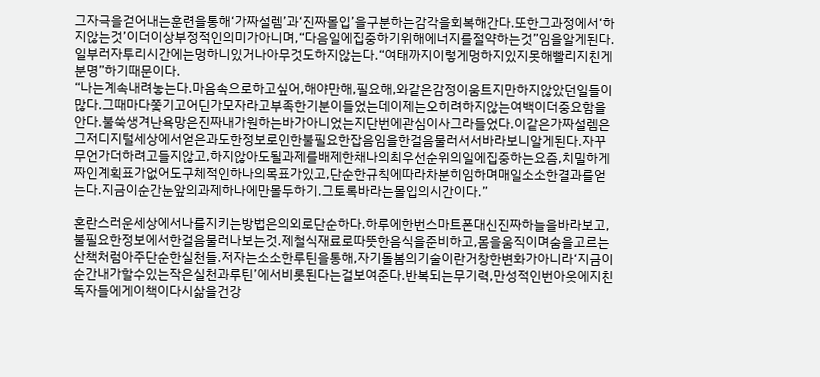그자극을걷어내는훈련을통해‘가짜설렘’과‘진짜몰입’을구분하는감각을회복해간다.또한그과정에서‘하지않는것’이더이상부정적인의미가아니며,“다음일에집중하기위해에너지를절약하는것”임을알게된다.일부러자투리시간에는멍하니있거나아무것도하지않는다.“여태까지이렇게멍하지있지못해빨리지친게분명”하기때문이다.
“나는계속내려놓는다.마음속으로하고싶어,해야만해,필요해,와같은감정이움트지만하지않았던일들이많다.그때마다쫓기고어딘가모자라고부족한기분이들었는데이제는오히려하지않는여백이더중요함을안다.불쑥생겨난욕망은진짜내가원하는바가아니었는지단번에관심이사그라들었다.이같은가짜설렘은그저디지털세상에서얻은과도한정보로인한불필요한잡음임을한걸음물러서서바라보니알게된다.자꾸무언가더하려고들지않고,하지않아도될과제를배제한채나의최우선순위의일에집중하는요즘,치밀하게짜인계획표가없어도구체적인하나의목표가있고,단순한규칙에따라차분히임하며매일소소한결과를얻는다.지금이순간눈앞의과제하나에만몰두하기.그토록바라는몰입의시간이다.”

혼란스러운세상에서나를지키는방법은의외로단순하다.하루에한번스마트폰대신진짜하늘을바라보고,불필요한정보에서한걸음물러나보는것.제철식재료로따뜻한음식을준비하고,몸을움직이며숨을고르는산책처럼아주단순한실천들.저자는소소한루틴을통해,자기돌봄의기술이란거창한변화가아니라‘지금이순간내가할수있는작은실천과루틴’에서비롯된다는걸보여준다.반복되는무기력,만성적인번아웃에지친독자들에게이책이다시삶을건강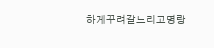하게꾸려갈느리고명랑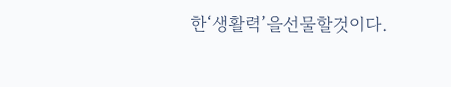한‘생활력’을선물할것이다.